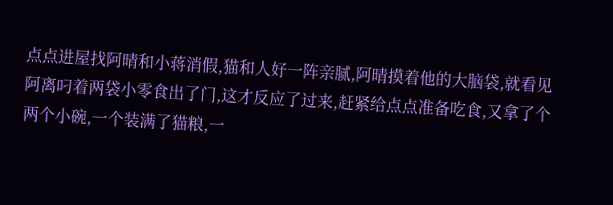点点进屋找阿晴和小蒋消假,猫和人好一阵亲腻,阿晴摸着他的大脑袋,就看见阿离叼着两袋小零食出了门,这才反应了过来,赶紧给点点准备吃食,又拿了个两个小碗,一个装满了猫粮,一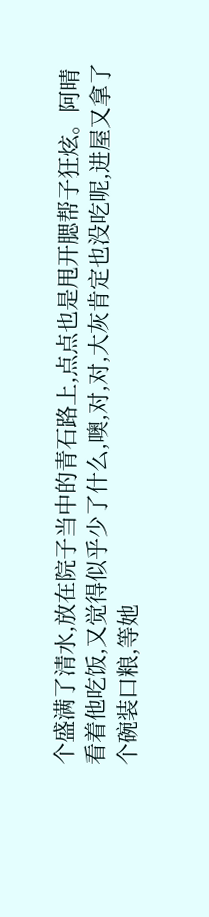个盛满了清水,放在院子当中的青石路上,点点也是甩开腮帮子狂炫。阿晴看着他吃饭,又觉得似乎少了什么,噢,对,对,大灰肯定也没吃呢,进屋又拿了个碗装口粮,等她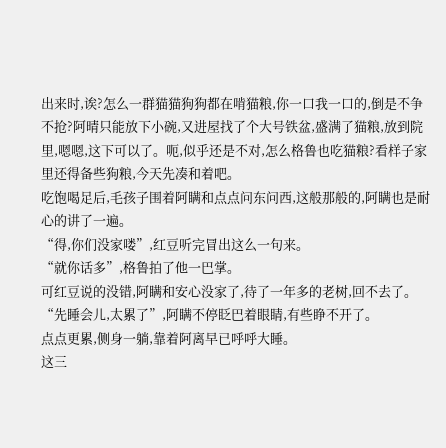出来时,诶?怎么一群猫猫狗狗都在啃猫粮,你一口我一口的,倒是不争不抢?阿晴只能放下小碗,又进屋找了个大号铁盆,盛满了猫粮,放到院里,嗯嗯,这下可以了。呃,似乎还是不对,怎么格鲁也吃猫粮?看样子家里还得备些狗粮,今天先凑和着吧。
吃饱喝足后,毛孩子围着阿瞒和点点问东问西,这般那般的,阿瞒也是耐心的讲了一遍。
“得,你们没家喽”,红豆听完冒出这么一句来。
“就你话多”,格鲁拍了他一巴掌。
可红豆说的没错,阿瞒和安心没家了,待了一年多的老树,回不去了。
“先睡会儿,太累了”,阿瞒不停眨巴着眼睛,有些睁不开了。
点点更累,侧身一躺,靠着阿离早已呼呼大睡。
这三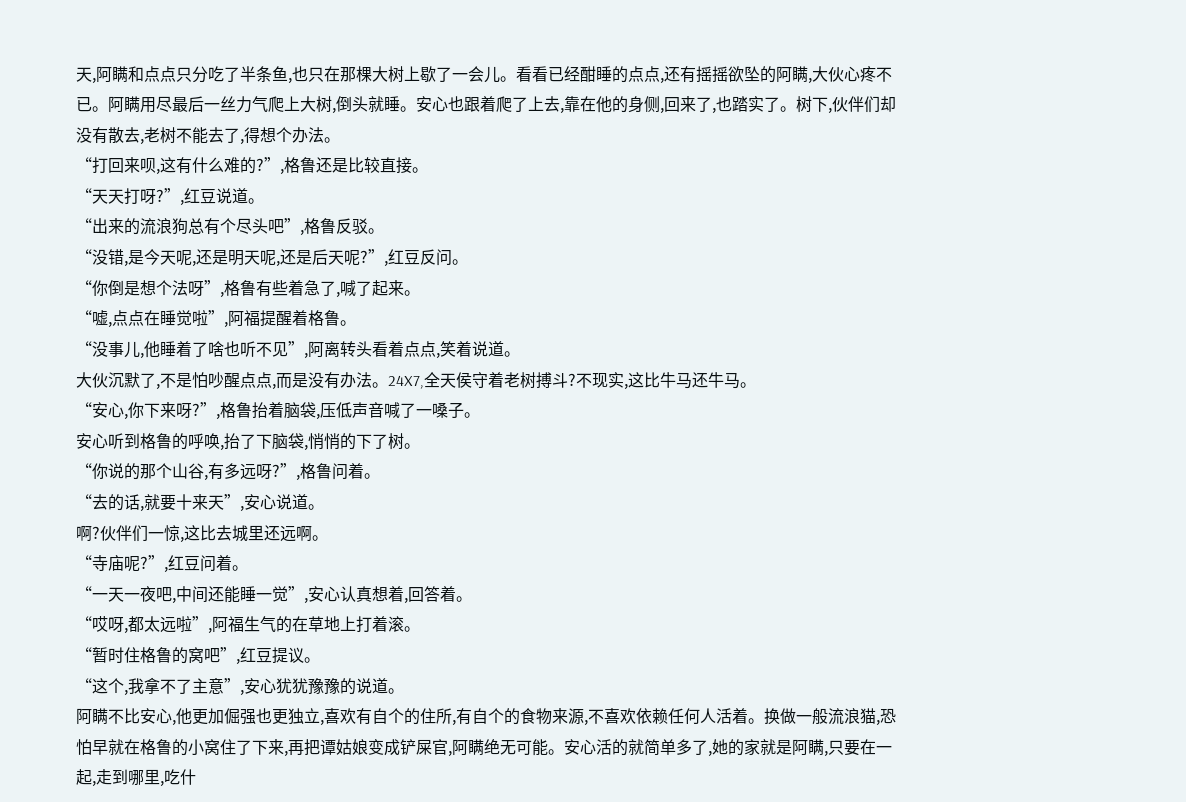天,阿瞒和点点只分吃了半条鱼,也只在那棵大树上歇了一会儿。看看已经酣睡的点点,还有摇摇欲坠的阿瞒,大伙心疼不已。阿瞒用尽最后一丝力气爬上大树,倒头就睡。安心也跟着爬了上去,靠在他的身侧,回来了,也踏实了。树下,伙伴们却没有散去,老树不能去了,得想个办法。
“打回来呗,这有什么难的?”,格鲁还是比较直接。
“天天打呀?”,红豆说道。
“出来的流浪狗总有个尽头吧”,格鲁反驳。
“没错,是今天呢,还是明天呢,还是后天呢?”,红豆反问。
“你倒是想个法呀”,格鲁有些着急了,喊了起来。
“嘘,点点在睡觉啦”,阿福提醒着格鲁。
“没事儿,他睡着了啥也听不见”,阿离转头看着点点,笑着说道。
大伙沉默了,不是怕吵醒点点,而是没有办法。24X7,全天侯守着老树搏斗?不现实,这比牛马还牛马。
“安心,你下来呀?”,格鲁抬着脑袋,压低声音喊了一嗓子。
安心听到格鲁的呼唤,抬了下脑袋,悄悄的下了树。
“你说的那个山谷,有多远呀?”,格鲁问着。
“去的话,就要十来天”,安心说道。
啊?伙伴们一惊,这比去城里还远啊。
“寺庙呢?”,红豆问着。
“一天一夜吧,中间还能睡一觉”,安心认真想着,回答着。
“哎呀,都太远啦”,阿福生气的在草地上打着滚。
“暂时住格鲁的窝吧”,红豆提议。
“这个,我拿不了主意”,安心犹犹豫豫的说道。
阿瞒不比安心,他更加倔强也更独立,喜欢有自个的住所,有自个的食物来源,不喜欢依赖任何人活着。换做一般流浪猫,恐怕早就在格鲁的小窝住了下来,再把谭姑娘变成铲屎官,阿瞒绝无可能。安心活的就简单多了,她的家就是阿瞒,只要在一起,走到哪里,吃什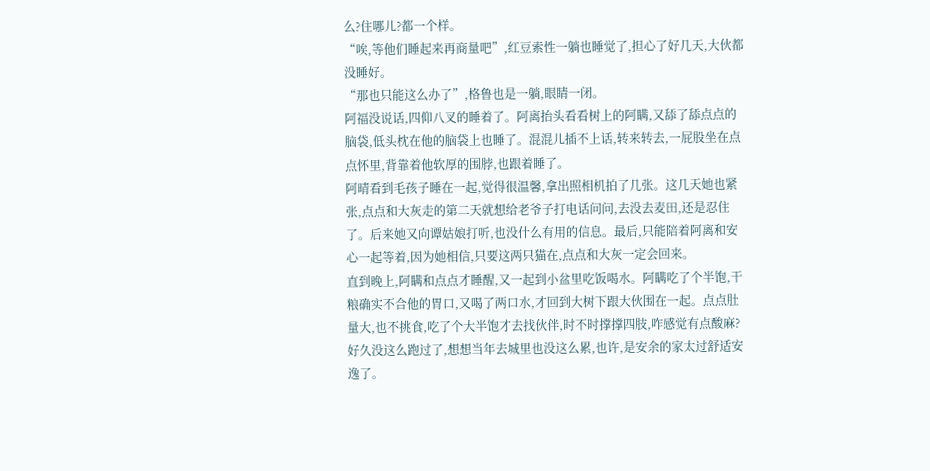么?住哪儿?都一个样。
“唉,等他们睡起来再商量吧”,红豆索性一躺也睡觉了,担心了好几天,大伙都没睡好。
“那也只能这么办了”,格鲁也是一躺,眼睛一闭。
阿福没说话,四仰八叉的睡着了。阿离抬头看看树上的阿瞒,又舔了舔点点的脑袋,低头枕在他的脑袋上也睡了。混混儿插不上话,转来转去,一屁股坐在点点怀里,背靠着他软厚的围脖,也跟着睡了。
阿晴看到毛孩子睡在一起,觉得很温馨,拿出照相机拍了几张。这几天她也紧张,点点和大灰走的第二天就想给老爷子打电话问问,去没去麦田,还是忍住了。后来她又向谭姑娘打听,也没什么有用的信息。最后,只能陪着阿离和安心一起等着,因为她相信,只要这两只猫在,点点和大灰一定会回来。
直到晚上,阿瞒和点点才睡醒,又一起到小盆里吃饭喝水。阿瞒吃了个半饱,干粮确实不合他的胃口,又喝了两口水,才回到大树下跟大伙围在一起。点点肚量大,也不挑食,吃了个大半饱才去找伙伴,时不时撑撑四肢,咋感觉有点酸麻?好久没这么跑过了,想想当年去城里也没这么累,也许,是安余的家太过舒适安逸了。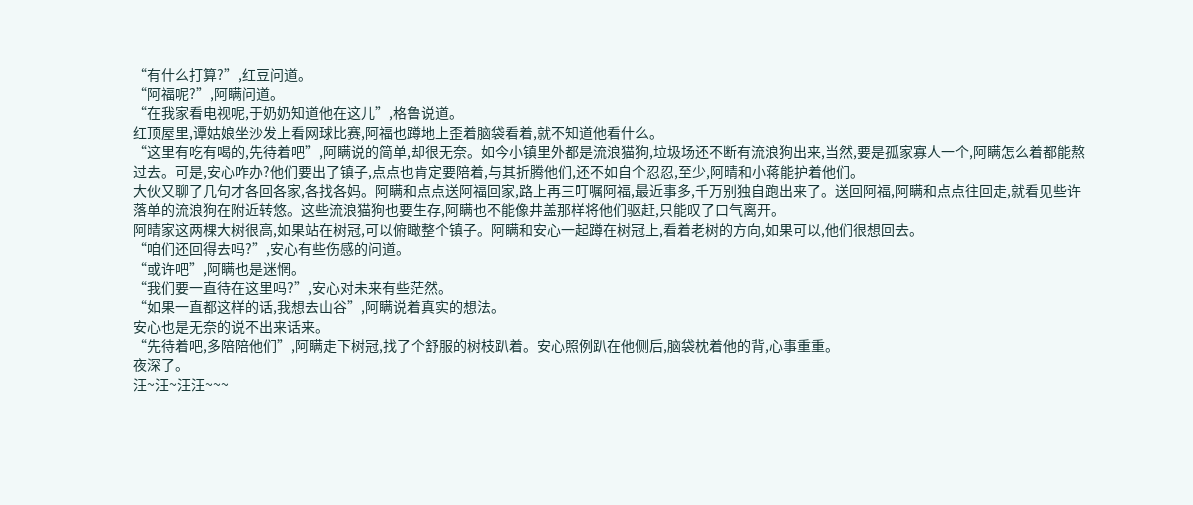“有什么打算?”,红豆问道。
“阿福呢?”,阿瞒问道。
“在我家看电视呢,于奶奶知道他在这儿”,格鲁说道。
红顶屋里,谭姑娘坐沙发上看网球比赛,阿福也蹲地上歪着脑袋看着,就不知道他看什么。
“这里有吃有喝的,先待着吧”,阿瞒说的简单,却很无奈。如今小镇里外都是流浪猫狗,垃圾场还不断有流浪狗出来,当然,要是孤家寡人一个,阿瞒怎么着都能熬过去。可是,安心咋办?他们要出了镇子,点点也肯定要陪着,与其折腾他们,还不如自个忍忍,至少,阿晴和小蒋能护着他们。
大伙又聊了几句才各回各家,各找各妈。阿瞒和点点送阿福回家,路上再三叮嘱阿福,最近事多,千万别独自跑出来了。送回阿福,阿瞒和点点往回走,就看见些许落单的流浪狗在附近转悠。这些流浪猫狗也要生存,阿瞒也不能像井盖那样将他们驱赶,只能叹了口气离开。
阿晴家这两棵大树很高,如果站在树冠,可以俯瞰整个镇子。阿瞒和安心一起蹲在树冠上,看着老树的方向,如果可以,他们很想回去。
“咱们还回得去吗?”,安心有些伤感的问道。
“或许吧”,阿瞒也是迷惘。
“我们要一直待在这里吗?”,安心对未来有些茫然。
“如果一直都这样的话,我想去山谷”,阿瞒说着真实的想法。
安心也是无奈的说不出来话来。
“先待着吧,多陪陪他们”,阿瞒走下树冠,找了个舒服的树枝趴着。安心照例趴在他侧后,脑袋枕着他的背,心事重重。
夜深了。
汪~汪~汪汪~~~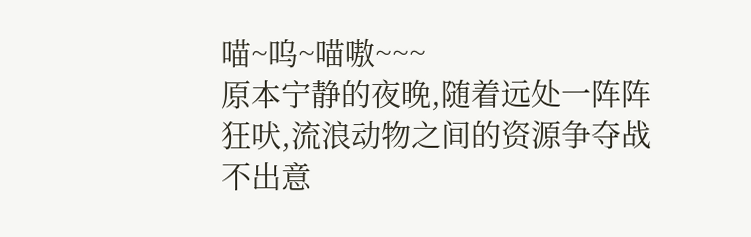喵~呜~喵嗷~~~
原本宁静的夜晚,随着远处一阵阵狂吠,流浪动物之间的资源争夺战不出意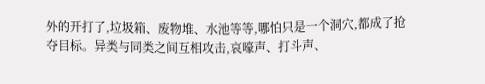外的开打了,垃圾箱、废物堆、水池等等,哪怕只是一个洞穴,都成了抢夺目标。异类与同类之间互相攻击,哀嚎声、打斗声、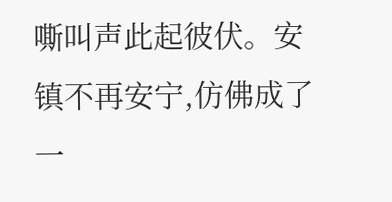嘶叫声此起彼伏。安镇不再安宁,仿佛成了一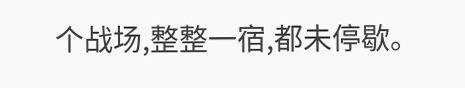个战场,整整一宿,都未停歇。